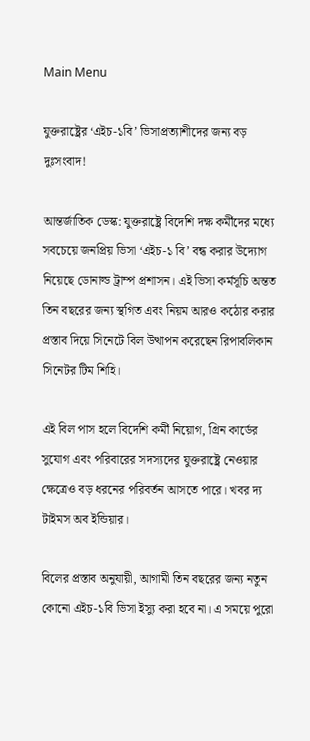Main Menu

যুক্তরাষ্ট্রের ‘এইচ-১বি’ ভিসাপ্রত্যাশীদের জন্য বড় দুঃসংবাদ!

আন্তর্জাতিক ডেস্ক: যুক্তরাষ্ট্রে বিদেশি দক্ষ কর্মীদের মধ্যে সবচেয়ে জনপ্রিয় ভিসা ‘এইচ-১ বি’ বন্ধ করার উদ্যোগ নিয়েছে ডোনাল্ড ট্রাম্প প্রশাসন। এই ভিসা কর্মসূচি অন্তত তিন বছরের জন্য স্থগিত এবং নিয়ম আরও কঠোর করার প্রস্তাব দিয়ে সিনেটে বিল উত্থাপন করেছেন রিপাবলিকান সিনেটর টিম শিহি।

এই বিল পাস হলে বিদেশি কর্মী নিয়োগ, গ্রিন কার্ডের সুযোগ এবং পরিবারের সদস্যদের যুক্তরাষ্ট্রে নেওয়ার ক্ষেত্রেও বড় ধরনের পরিবর্তন আসতে পারে। খবর দ্য টাইমস অব ইন্ডিয়ার।

বিলের প্রস্তাব অনুযায়ী, আগামী তিন বছরের জন্য নতুন কোনো এইচ-১বি ভিসা ইস্যু করা হবে না। এ সময়ে পুরো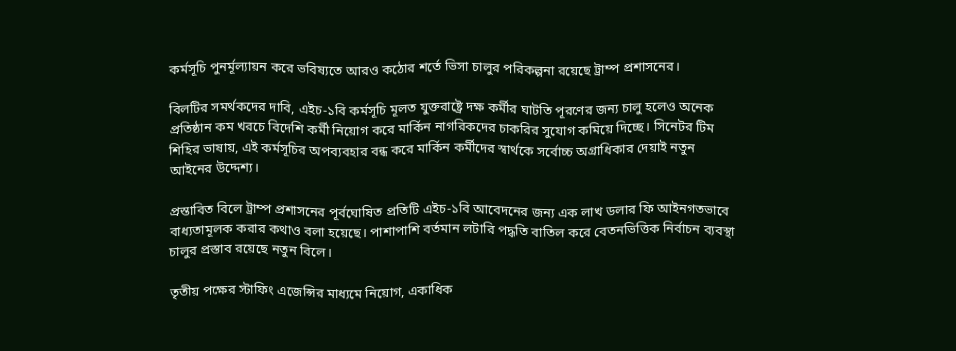কর্মসূচি পুনর্মূল্যায়ন করে ভবিষ্যতে আরও কঠোর শর্তে ভিসা চালুর পরিকল্পনা রয়েছে ট্রাম্প প্রশাসনের।

বিলটির সমর্থকদের দাবি, এইচ-১বি কর্মসূচি মূলত যুক্তরাষ্ট্রে দক্ষ কর্মীর ঘাটতি পূরণের জন্য চালু হলেও অনেক প্রতিষ্ঠান কম খরচে বিদেশি কর্মী নিয়োগ করে মার্কিন নাগরিকদের চাকরির সুযোগ কমিয়ে দিচ্ছে। সিনেটর টিম শিহির ভাষায়, এই কর্মসূচির অপব্যবহার বন্ধ করে মার্কিন কর্মীদের স্বার্থকে সর্বোচ্চ অগ্রাধিকার দেয়াই নতুন আইনের উদ্দেশ্য।

প্রস্তাবিত বিলে ট্রাম্প প্রশাসনের পূর্বঘোষিত প্রতিটি এইচ-১বি আবেদনের জন্য এক লাখ ডলার ফি আইনগতভাবে বাধ্যতামূলক করার কথাও বলা হয়েছে। পাশাপাশি বর্তমান লটারি পদ্ধতি বাতিল করে বেতনভিত্তিক নির্বাচন ব্যবস্থা চালুর প্রস্তাব রয়েছে নতুন বিলে।

তৃতীয় পক্ষের স্টাফিং এজেন্সির মাধ্যমে নিয়োগ, একাধিক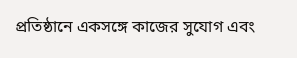প্রতিষ্ঠানে একসঙ্গে কাজের সুযোগ এবং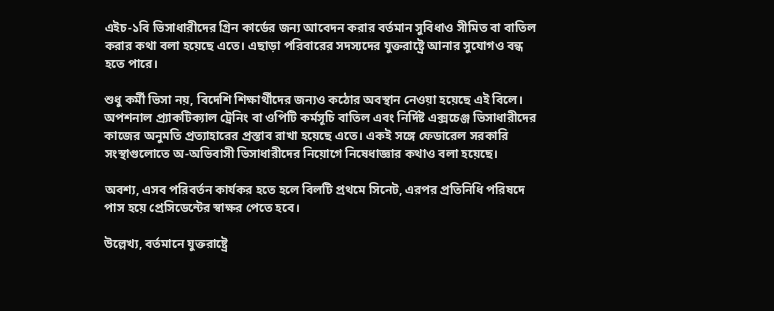এইচ-১বি ভিসাধারীদের গ্রিন কার্ডের জন্য আবেদন করার বর্তমান সুবিধাও সীমিত বা বাতিল করার কথা বলা হয়েছে এতে। এছাড়া পরিবারের সদস্যদের যুক্তরাষ্ট্রে আনার সুযোগও বন্ধ হতে পারে।

শুধু কর্মী ভিসা নয়, বিদেশি শিক্ষার্থীদের জন্যও কঠোর অবস্থান নেওয়া হয়েছে এই বিলে। অপশনাল প্র্যাকটিক্যাল ট্রেনিং বা ওপিটি কর্মসূচি বাতিল এবং নির্দিষ্ট এক্সচেঞ্জ ভিসাধারীদের কাজের অনুমতি প্রত্যাহারের প্রস্তাব রাখা হয়েছে এতে। একই সঙ্গে ফেডারেল সরকারি সংস্থাগুলোতে অ-অভিবাসী ভিসাধারীদের নিয়োগে নিষেধাজ্ঞার কথাও বলা হয়েছে।

অবশ্য, এসব পরিবর্তন কার্যকর হতে হলে বিলটি প্রথমে সিনেট, এরপর প্রতিনিধি পরিষদে পাস হয়ে প্রেসিডেন্টের স্বাক্ষর পেতে হবে।

উল্লেখ্য, বর্তমানে যুক্তরাষ্ট্রে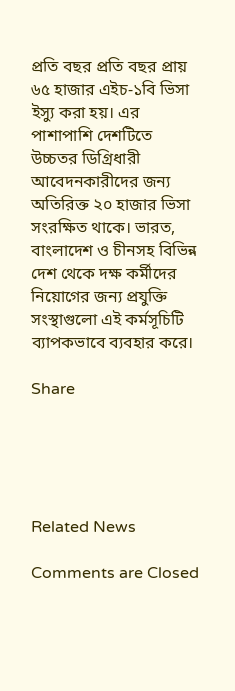প্রতি বছর প্রতি বছর প্রায় ৬৫ হাজার এইচ-১বি ভিসা ইস্যু করা হয়। এর পাশাপাশি দেশটিতে উচ্চতর ডিগ্রিধারী আবেদনকারীদের জন্য অতিরিক্ত ২০ হাজার ভিসা সংরক্ষিত থাকে। ভারত, বাংলাদেশ ও চীনসহ বিভিন্ন দেশ থেকে দক্ষ কর্মীদের নিয়োগের জন্য প্রযুক্তি সংস্থাগুলো এই কর্মসূচিটি ব্যাপকভাবে ব্যবহার করে।

Share





Related News

Comments are Closed